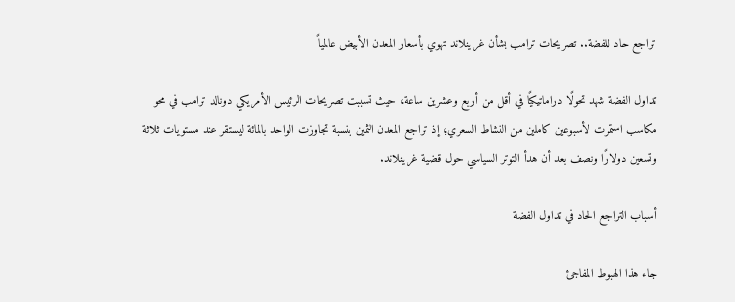تراجع حاد للفضة.. تصريحات ترامب بشأن غرينلاند تهوي بأسعار المعدن الأبيض عالمياً

تداول الفضة شهد تحولًا دراماتيكيًا في أقل من أربع وعشرين ساعة، حيث تسببت تصريحات الرئيس الأمريكي دونالد ترامب في محو مكاسب استمرت لأسبوعين كاملين من النشاط السعري؛ إذ تراجع المعدن الثمين بنسبة تجاوزت الواحد بالمائة ليستقر عند مستويات ثلاثة وتسعين دولارًا ونصف بعد أن هدأ التوتر السياسي حول قضية غرينلاند.

أسباب التراجع الحاد في تداول الفضة

جاء هذا الهبوط المفاجئ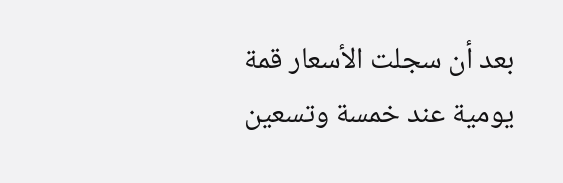بعد أن سجلت الأسعار قمة يومية عند خمسة وتسعين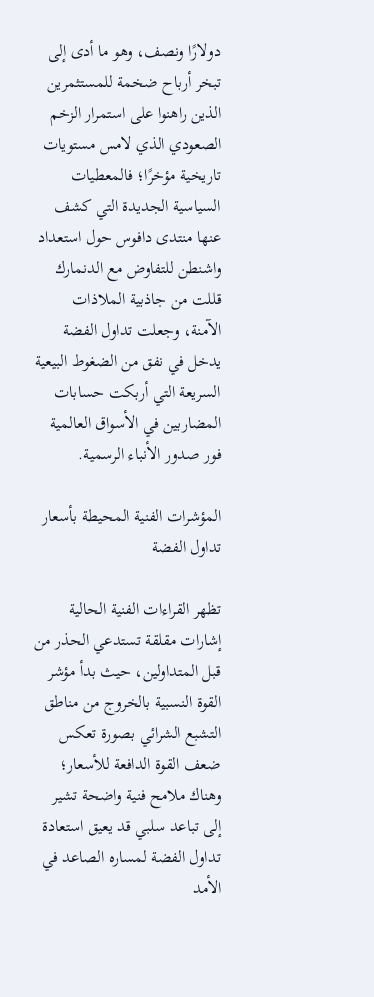دولارًا ونصف، وهو ما أدى إلى تبخر أرباح ضخمة للمستثمرين الذين راهنوا على استمرار الزخم الصعودي الذي لامس مستويات تاريخية مؤخرًا؛ فالمعطيات السياسية الجديدة التي كشف عنها منتدى دافوس حول استعداد واشنطن للتفاوض مع الدنمارك قللت من جاذبية الملاذات الآمنة، وجعلت تداول الفضة يدخل في نفق من الضغوط البيعية السريعة التي أربكت حسابات المضاربين في الأسواق العالمية فور صدور الأنباء الرسمية.

المؤشرات الفنية المحيطة بأسعار تداول الفضة

تظهر القراءات الفنية الحالية إشارات مقلقة تستدعي الحذر من قبل المتداولين، حيث بدأ مؤشر القوة النسبية بالخروج من مناطق التشبع الشرائي بصورة تعكس ضعف القوة الدافعة للأسعار؛ وهناك ملامح فنية واضحة تشير إلى تباعد سلبي قد يعيق استعادة تداول الفضة لمساره الصاعد في الأمد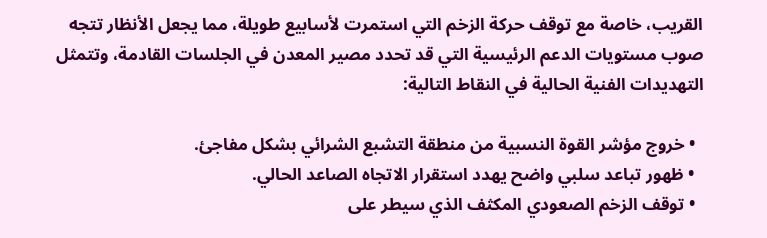القريب، خاصة مع توقف حركة الزخم التي استمرت لأسابيع طويلة، مما يجعل الأنظار تتجه صوب مستويات الدعم الرئيسية التي قد تحدد مصير المعدن في الجلسات القادمة، وتتمثل التهديدات الفنية الحالية في النقاط التالية:

  • خروج مؤشر القوة النسبية من منطقة التشبع الشرائي بشكل مفاجئ.
  • ظهور تباعد سلبي واضح يهدد استقرار الاتجاه الصاعد الحالي.
  • توقف الزخم الصعودي المكثف الذي سيطر على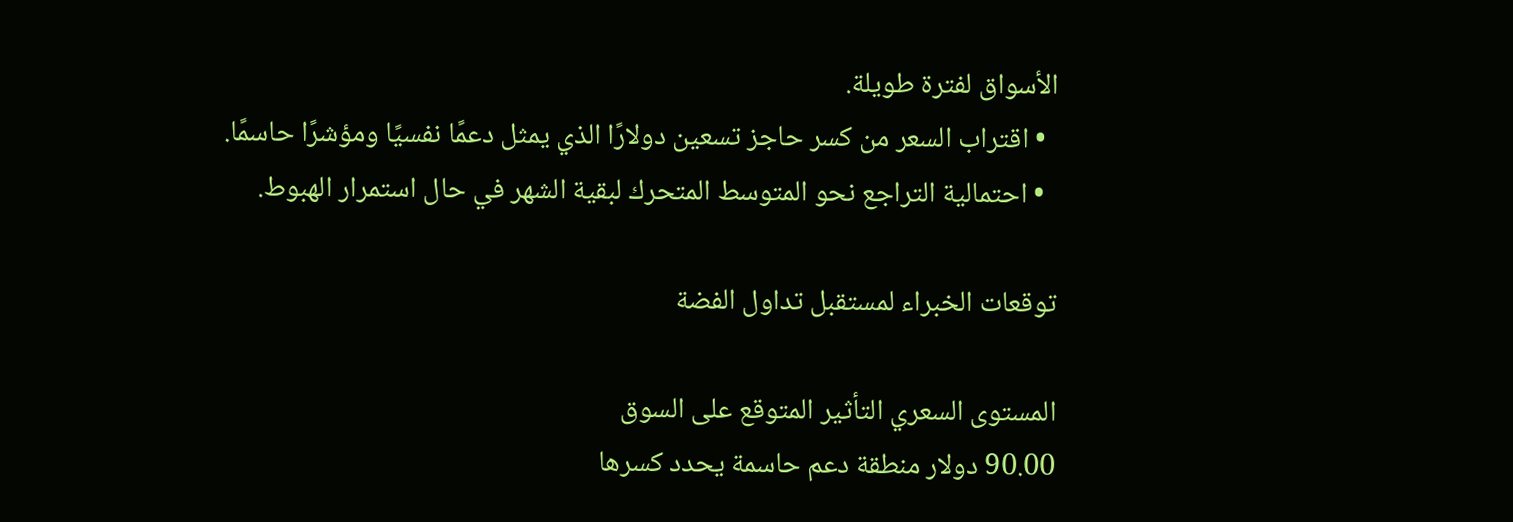الأسواق لفترة طويلة.
  • اقتراب السعر من كسر حاجز تسعين دولارًا الذي يمثل دعمًا نفسيًا ومؤشرًا حاسمًا.
  • احتمالية التراجع نحو المتوسط المتحرك لبقية الشهر في حال استمرار الهبوط.

توقعات الخبراء لمستقبل تداول الفضة

المستوى السعري التأثير المتوقع على السوق
90.00 دولار منطقة دعم حاسمة يحدد كسرها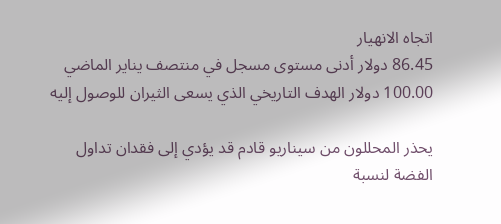اتجاه الانهيار
86.45 دولار أدنى مستوى مسجل في منتصف يناير الماضي
100.00 دولار الهدف التاريخي الذي يسعى الثيران للوصول إليه

يحذر المحللون من سيناريو قادم قد يؤدي إلى فقدان تداول الفضة لنسبة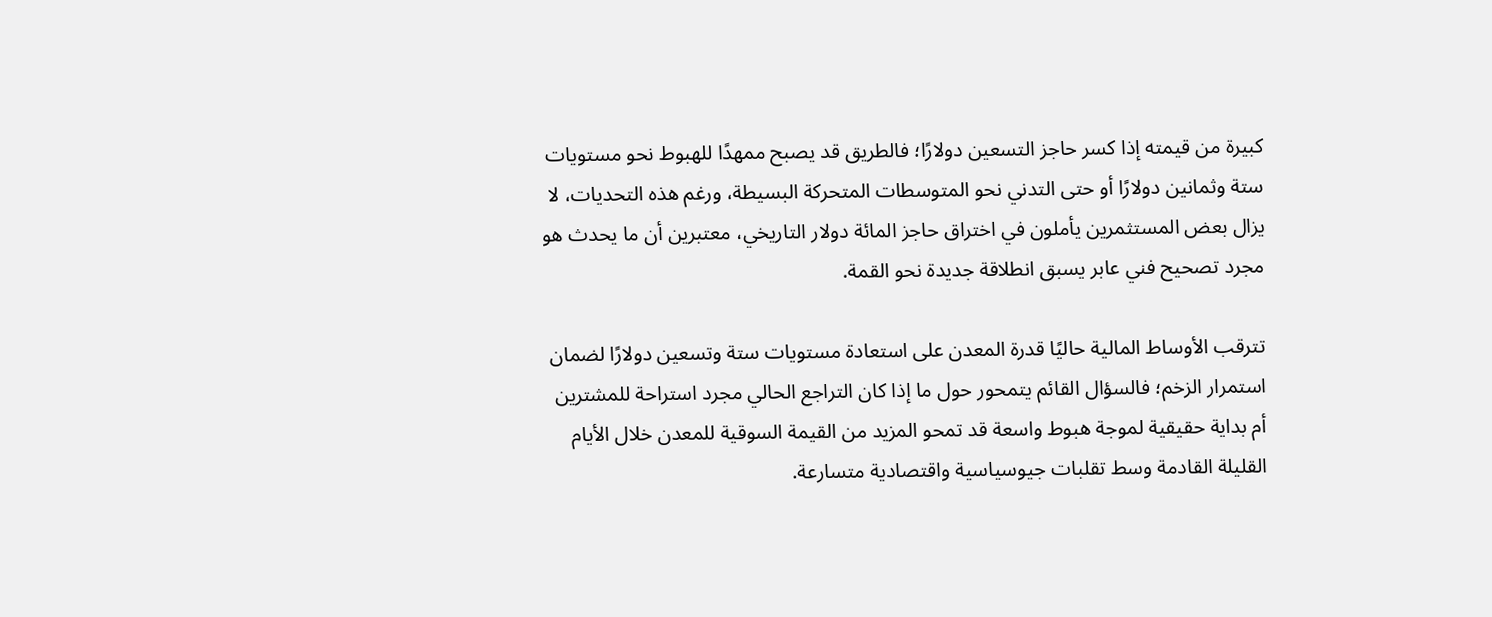كبيرة من قيمته إذا كسر حاجز التسعين دولارًا؛ فالطريق قد يصبح ممهدًا للهبوط نحو مستويات ستة وثمانين دولارًا أو حتى التدني نحو المتوسطات المتحركة البسيطة، ورغم هذه التحديات، لا يزال بعض المستثمرين يأملون في اختراق حاجز المائة دولار التاريخي، معتبرين أن ما يحدث هو مجرد تصحيح فني عابر يسبق انطلاقة جديدة نحو القمة.

تترقب الأوساط المالية حاليًا قدرة المعدن على استعادة مستويات ستة وتسعين دولارًا لضمان استمرار الزخم؛ فالسؤال القائم يتمحور حول ما إذا كان التراجع الحالي مجرد استراحة للمشترين أم بداية حقيقية لموجة هبوط واسعة قد تمحو المزيد من القيمة السوقية للمعدن خلال الأيام القليلة القادمة وسط تقلبات جيوسياسية واقتصادية متسارعة.